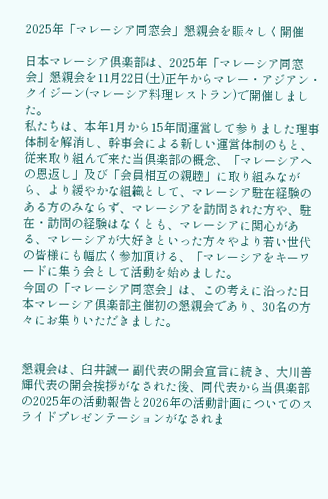2025年「マレーシア同窓会」懇親会を賑々しく開催

日本マレーシア倶楽部は、2025年「マレーシア同窓会」懇親会を11月22日(土)正午からマレー・アジアン・クイジーン(マレーシア料理レストラン)で開催しました。
私たちは、本年1月から15年間運営して参りました理事体制を解消し、幹事会による新しい運営体制のもと、従来取り組んで来た当倶楽部の概念、「マレーシアへの恩返し」及び「会員相互の親睦」に取り組みながら、より緩やかな組織として、マレーシア駐在経験のある方のみならず、マレーシアを訪問された方や、駐在・訪問の経験はなくとも、マレーシアに関心がある、マレーシアが大好きといった方々やより若い世代の皆様にも幅広く参加頂ける、「マレーシアをキーワードに集う会として活動を始めました。
今回の「マレーシア同窓会」は、この考えに沿った日本マレーシア倶楽部主催初の懇親会であり、30名の方々にお集りいただきました。


懇親会は、臼井誠一 副代表の開会宣言に続き、大川善輝代表の開会挨拶がなされた後、同代表から当倶楽部の2025年の活動報告と2026年の活動計画についてのスライドプレゼンテーションがなされま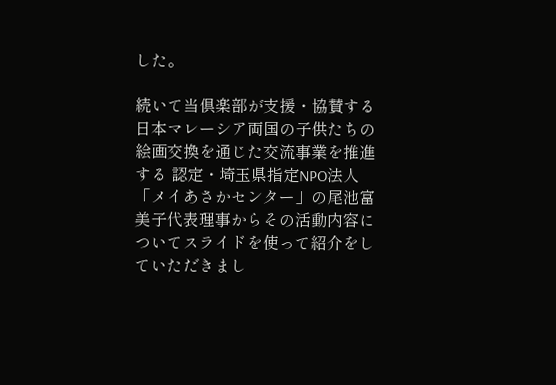した。

続いて当倶楽部が支援・協賛する日本マレーシア両国の子供たちの絵画交換を通じた交流事業を推進する 認定・埼玉県指定NPO法人「メイあさかセンター」の尾池富美子代表理事からその活動内容についてスライドを使って紹介をしていただきまし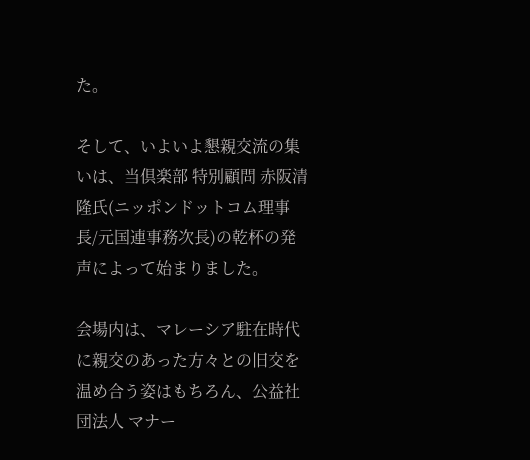た。

そして、いよいよ懇親交流の集いは、当倶楽部 特別顧問 赤阪清隆氏(ニッポンドットコム理事長/元国連事務次長)の乾杯の発声によって始まりました。

会場内は、マレーシア駐在時代に親交のあった方々との旧交を温め合う姿はもちろん、公益社団法人 マナー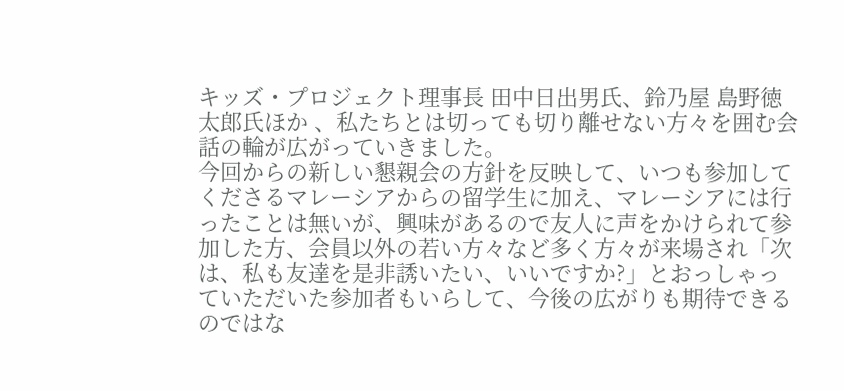キッズ・プロジェクト理事長 田中日出男氏、鈴乃屋 島野徳太郎氏ほか 、私たちとは切っても切り離せない方々を囲む会話の輪が広がっていきました。
今回からの新しい懇親会の方針を反映して、いつも参加してくださるマレーシアからの留学生に加え、マレーシアには行ったことは無いが、興味があるので友人に声をかけられて参加した方、会員以外の若い方々など多く方々が来場され「次は、私も友達を是非誘いたい、いいですか?」とおっしゃっていただいた参加者もいらして、今後の広がりも期待できるのではな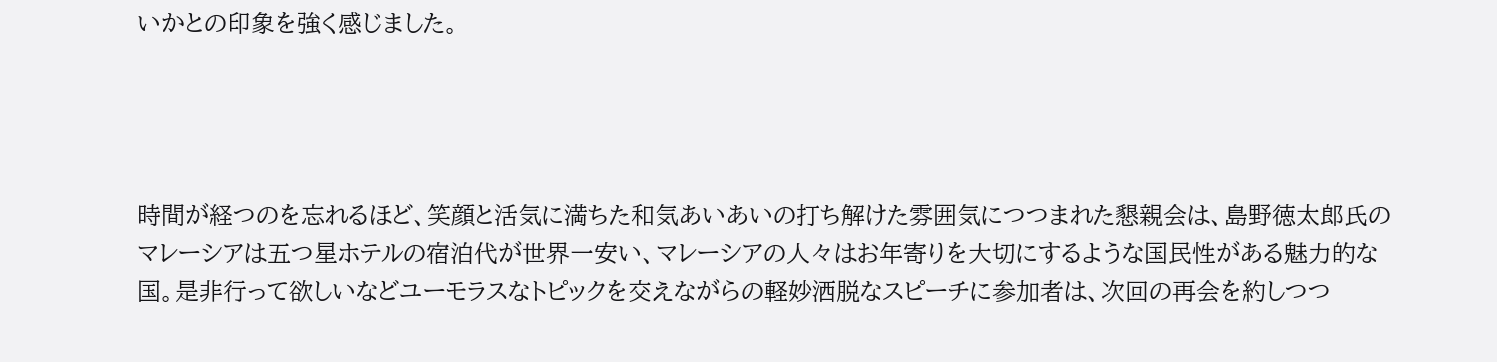いかとの印象を強く感じました。




時間が経つのを忘れるほど、笑顔と活気に満ちた和気あいあいの打ち解けた雰囲気につつまれた懇親会は、島野徳太郎氏のマレーシアは五つ星ホテルの宿泊代が世界一安い、マレーシアの人々はお年寄りを大切にするような国民性がある魅力的な国。是非行って欲しいなどユーモラスなトピックを交えながらの軽妙洒脱なスピーチに参加者は、次回の再会を約しつつ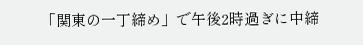「関東の一丁締め」で午後2時過ぎに中締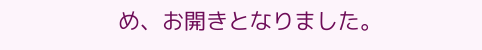め、お開きとなりました。